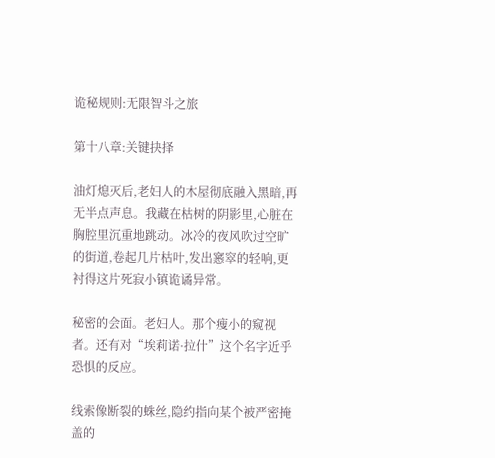诡秘规则:无限智斗之旅

第十八章:关键抉择

油灯熄灭后,老妇人的木屋彻底融入黑暗,再无半点声息。我藏在枯树的阴影里,心脏在胸腔里沉重地跳动。冰冷的夜风吹过空旷的街道,卷起几片枯叶,发出窸窣的轻响,更衬得这片死寂小镇诡谲异常。

秘密的会面。老妇人。那个瘦小的窥视者。还有对“埃莉诺·拉什”这个名字近乎恐惧的反应。

线索像断裂的蛛丝,隐约指向某个被严密掩盖的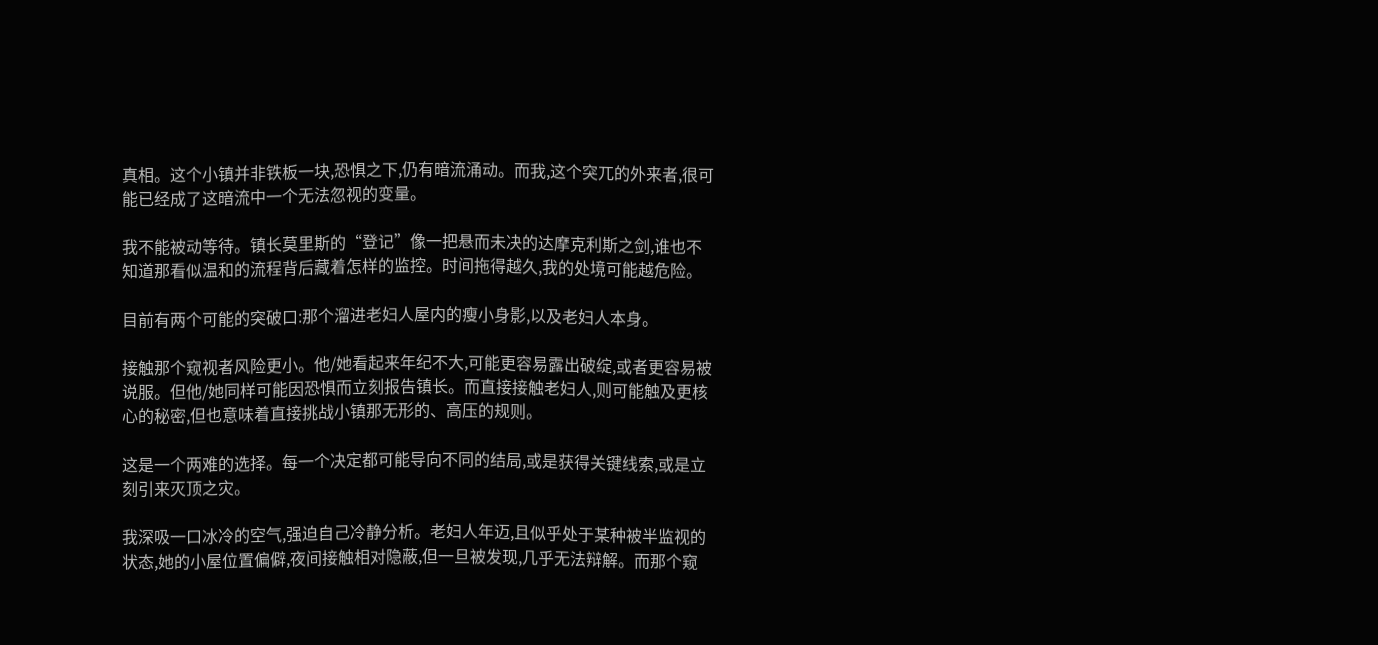真相。这个小镇并非铁板一块,恐惧之下,仍有暗流涌动。而我,这个突兀的外来者,很可能已经成了这暗流中一个无法忽视的变量。

我不能被动等待。镇长莫里斯的“登记”像一把悬而未决的达摩克利斯之剑,谁也不知道那看似温和的流程背后藏着怎样的监控。时间拖得越久,我的处境可能越危险。

目前有两个可能的突破口:那个溜进老妇人屋内的瘦小身影,以及老妇人本身。

接触那个窥视者风险更小。他/她看起来年纪不大,可能更容易露出破绽,或者更容易被说服。但他/她同样可能因恐惧而立刻报告镇长。而直接接触老妇人,则可能触及更核心的秘密,但也意味着直接挑战小镇那无形的、高压的规则。

这是一个两难的选择。每一个决定都可能导向不同的结局,或是获得关键线索,或是立刻引来灭顶之灾。

我深吸一口冰冷的空气,强迫自己冷静分析。老妇人年迈,且似乎处于某种被半监视的状态,她的小屋位置偏僻,夜间接触相对隐蔽,但一旦被发现,几乎无法辩解。而那个窥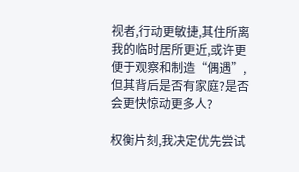视者,行动更敏捷,其住所离我的临时居所更近,或许更便于观察和制造“偶遇”,但其背后是否有家庭?是否会更快惊动更多人?

权衡片刻,我决定优先尝试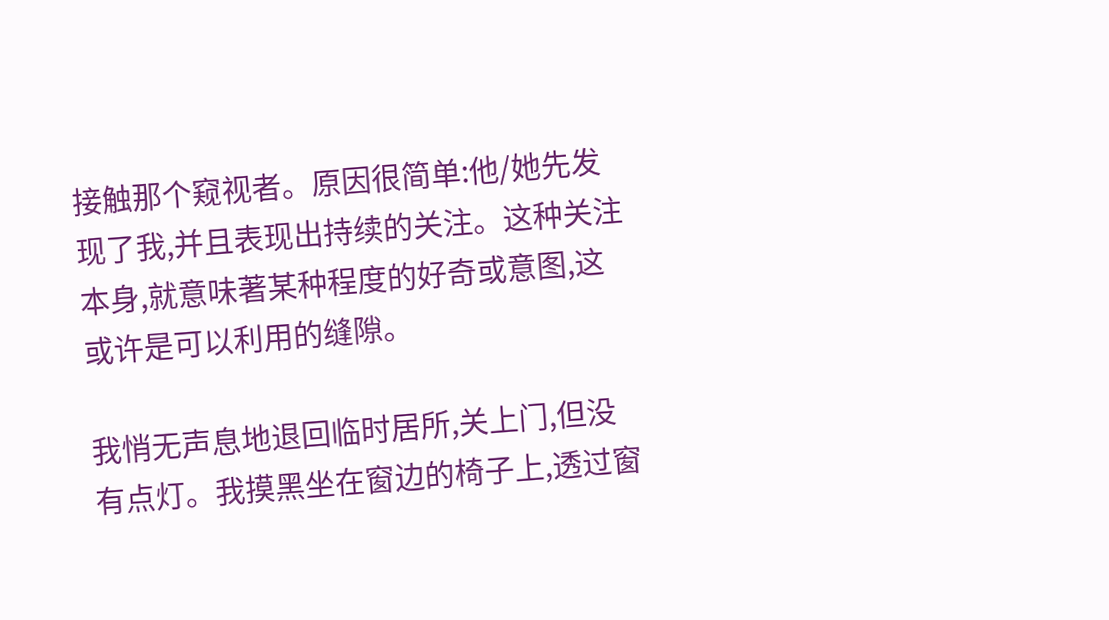接触那个窥视者。原因很简单:他/她先发现了我,并且表现出持续的关注。这种关注本身,就意味著某种程度的好奇或意图,这或许是可以利用的缝隙。

我悄无声息地退回临时居所,关上门,但没有点灯。我摸黑坐在窗边的椅子上,透过窗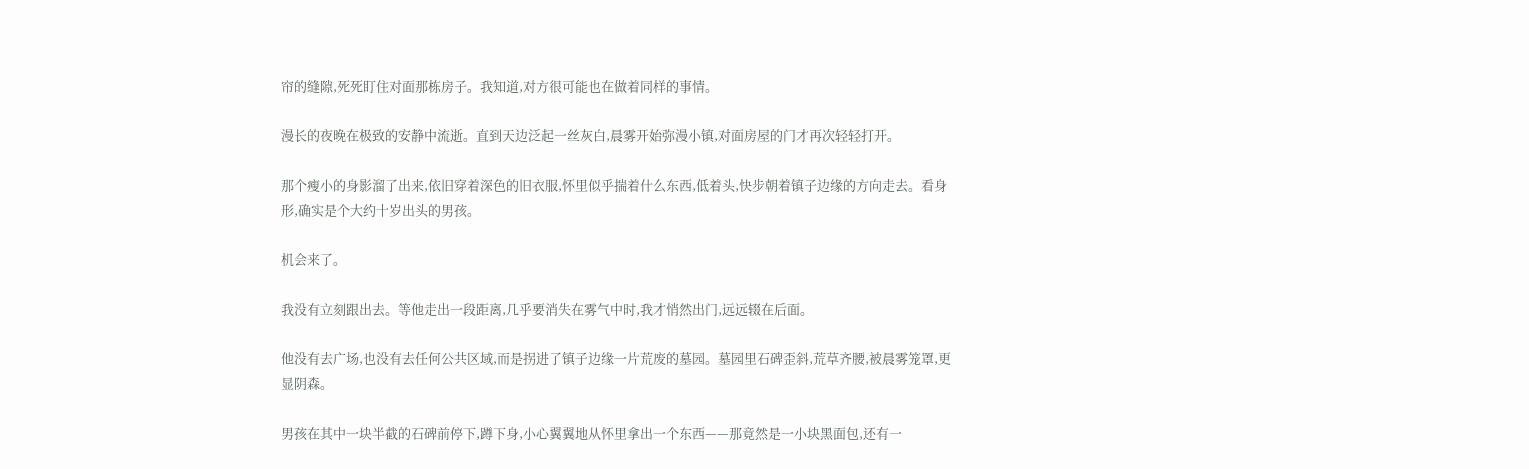帘的缝隙,死死盯住对面那栋房子。我知道,对方很可能也在做着同样的事情。

漫长的夜晚在极致的安静中流逝。直到天边泛起一丝灰白,晨雾开始弥漫小镇,对面房屋的门才再次轻轻打开。

那个瘦小的身影溜了出来,依旧穿着深色的旧衣服,怀里似乎揣着什么东西,低着头,快步朝着镇子边缘的方向走去。看身形,确实是个大约十岁出头的男孩。

机会来了。

我没有立刻跟出去。等他走出一段距离,几乎要消失在雾气中时,我才悄然出门,远远辍在后面。

他没有去广场,也没有去任何公共区域,而是拐进了镇子边缘一片荒废的墓园。墓园里石碑歪斜,荒草齐腰,被晨雾笼罩,更显阴森。

男孩在其中一块半截的石碑前停下,蹲下身,小心翼翼地从怀里拿出一个东西——那竟然是一小块黑面包,还有一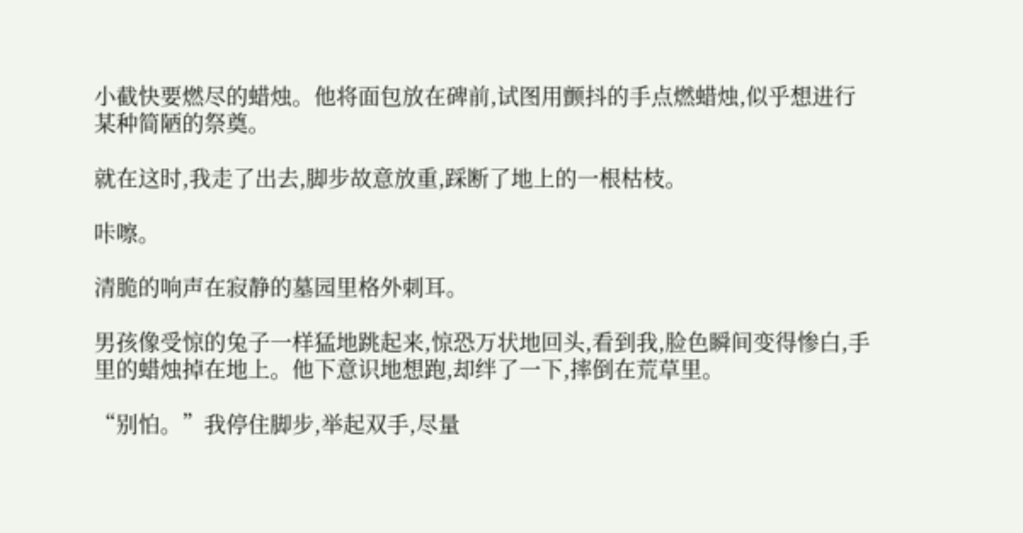小截快要燃尽的蜡烛。他将面包放在碑前,试图用颤抖的手点燃蜡烛,似乎想进行某种简陋的祭奠。

就在这时,我走了出去,脚步故意放重,踩断了地上的一根枯枝。

咔嚓。

清脆的响声在寂静的墓园里格外刺耳。

男孩像受惊的兔子一样猛地跳起来,惊恐万状地回头,看到我,脸色瞬间变得惨白,手里的蜡烛掉在地上。他下意识地想跑,却绊了一下,摔倒在荒草里。

“别怕。”我停住脚步,举起双手,尽量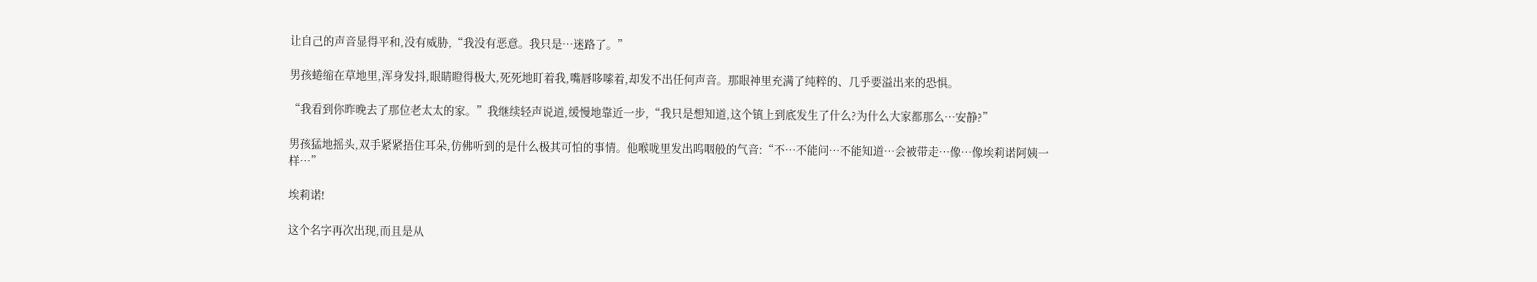让自己的声音显得平和,没有威胁,“我没有恶意。我只是…迷路了。”

男孩蜷缩在草地里,浑身发抖,眼睛瞪得极大,死死地盯着我,嘴唇哆嗦着,却发不出任何声音。那眼神里充满了纯粹的、几乎要溢出来的恐惧。

“我看到你昨晚去了那位老太太的家。”我继续轻声说道,缓慢地靠近一步,“我只是想知道,这个镇上到底发生了什么?为什么大家都那么…安静?”

男孩猛地摇头,双手紧紧捂住耳朵,仿佛听到的是什么极其可怕的事情。他喉咙里发出呜咽般的气音:“不…不能问…不能知道…会被带走…像…像埃莉诺阿姨一样…”

埃莉诺!

这个名字再次出现,而且是从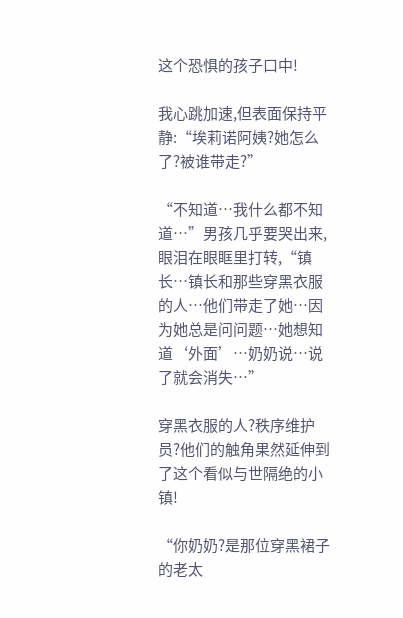这个恐惧的孩子口中!

我心跳加速,但表面保持平静:“埃莉诺阿姨?她怎么了?被谁带走?”

“不知道…我什么都不知道…”男孩几乎要哭出来,眼泪在眼眶里打转,“镇长…镇长和那些穿黑衣服的人…他们带走了她…因为她总是问问题…她想知道‘外面’…奶奶说…说了就会消失…”

穿黑衣服的人?秩序维护员?他们的触角果然延伸到了这个看似与世隔绝的小镇!

“你奶奶?是那位穿黑裙子的老太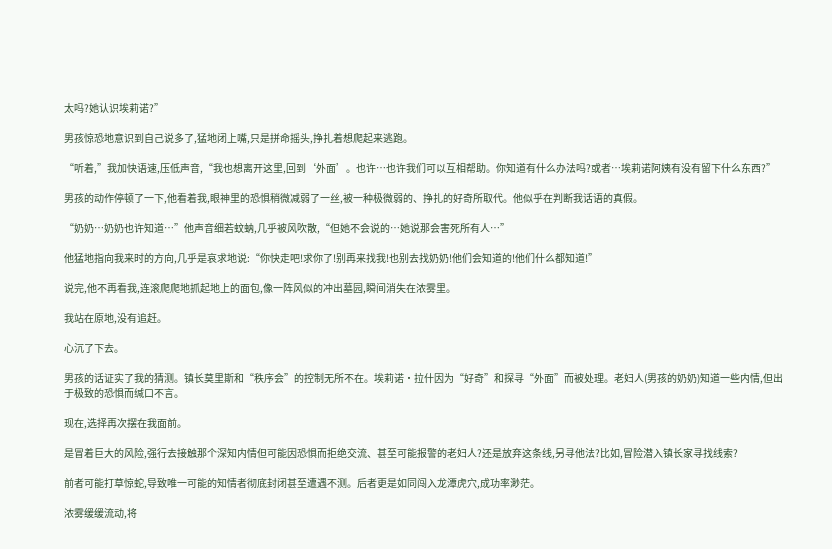太吗?她认识埃莉诺?”

男孩惊恐地意识到自己说多了,猛地闭上嘴,只是拼命摇头,挣扎着想爬起来逃跑。

“听着,”我加快语速,压低声音,“我也想离开这里,回到‘外面’。也许…也许我们可以互相帮助。你知道有什么办法吗?或者…埃莉诺阿姨有没有留下什么东西?”

男孩的动作停顿了一下,他看着我,眼神里的恐惧稍微减弱了一丝,被一种极微弱的、挣扎的好奇所取代。他似乎在判断我话语的真假。

“奶奶…奶奶也许知道…”他声音细若蚊蚋,几乎被风吹散,“但她不会说的…她说那会害死所有人…”

他猛地指向我来时的方向,几乎是哀求地说:“你快走吧!求你了!别再来找我!也别去找奶奶!他们会知道的!他们什么都知道!”

说完,他不再看我,连滚爬爬地抓起地上的面包,像一阵风似的冲出墓园,瞬间消失在浓雾里。

我站在原地,没有追赶。

心沉了下去。

男孩的话证实了我的猜测。镇长莫里斯和“秩序会”的控制无所不在。埃莉诺·拉什因为“好奇”和探寻“外面”而被处理。老妇人(男孩的奶奶)知道一些内情,但出于极致的恐惧而缄口不言。

现在,选择再次摆在我面前。

是冒着巨大的风险,强行去接触那个深知内情但可能因恐惧而拒绝交流、甚至可能报警的老妇人?还是放弃这条线,另寻他法?比如,冒险潜入镇长家寻找线索?

前者可能打草惊蛇,导致唯一可能的知情者彻底封闭甚至遭遇不测。后者更是如同闯入龙潭虎穴,成功率渺茫。

浓雾缓缓流动,将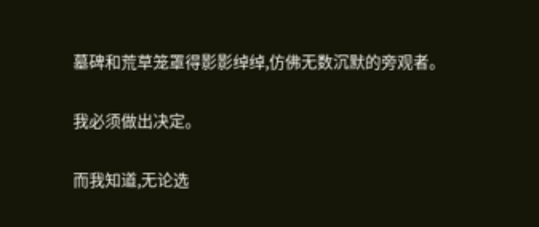墓碑和荒草笼罩得影影绰绰,仿佛无数沉默的旁观者。

我必须做出决定。

而我知道,无论选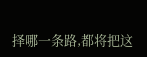择哪一条路,都将把这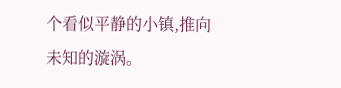个看似平静的小镇,推向未知的漩涡。